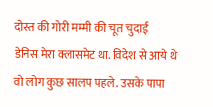दोस्त की गोरी मम्मी की चूत चुदाई
डेनिस मेरा क्लासमेट था. विदेश से आये थे वो लोग कुछ सालप पहले. उसके पापा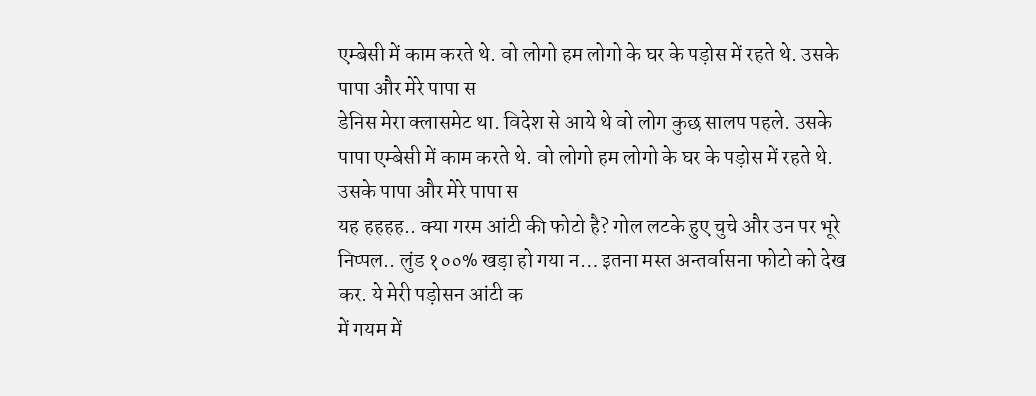एम्बेसी में काम करते थे. वो लोगो हम लोगो के घर के पड़ोस में रहते थे. उसके पापा और मेरे पापा स
डेनिस मेरा क्लासमेट था. विदेश से आये थे वो लोग कुछ सालप पहले. उसके पापा एम्बेसी में काम करते थे. वो लोगो हम लोगो के घर के पड़ोस में रहते थे. उसके पापा और मेरे पापा स
यह हहहह.. क्या गरम आंटी की फोटो है? गोल लटके हुए चुचे और उन पर भूरे निप्पल.. लुंड १००% खड़ा हो गया न… इतना मस्त अन्तर्वासना फोटो को देख कर. ये मेरी पड़ोसन आंटी क
में गयम में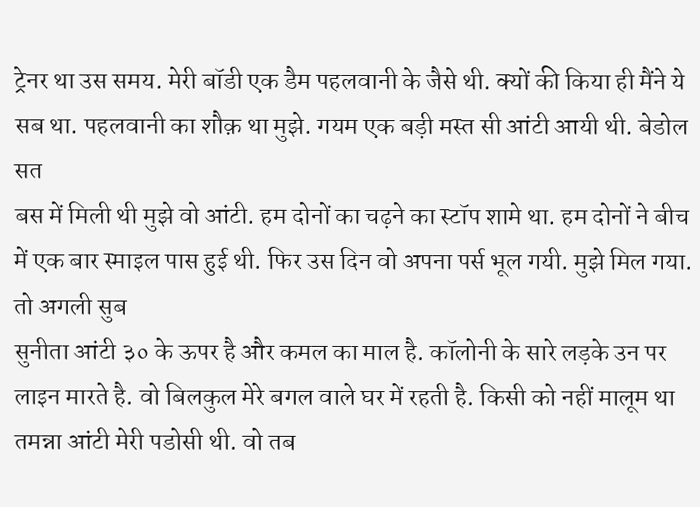ट्रेनर था उस समय. मेरी बॉडी एक डैम पहलवानी के जैसे थी. क्यों की किया ही मैंने ये सब था. पहलवानी का शौक़ था मुझे. गयम एक बड़ी मस्त सी आंटी आयी थी. बेडोल सत
बस में मिली थी मुझे वो आंटी. हम दोनों का चढ़ने का स्टॉप शामे था. हम दोनों ने बीच में एक बार स्माइल पास हुई थी. फिर उस दिन वो अपना पर्स भूल गयी. मुझे मिल गया. तो अगली सुब
सुनीता आंटी ३० के ऊपर है और कमल का माल है. कॉलोनी के सारे लड़के उन पर लाइन मारते है. वो बिलकुल मेरे बगल वाले घर में रहती है. किसी को नहीं मालूम था
तमन्ना आंटी मेरी पडोसी थी. वो तब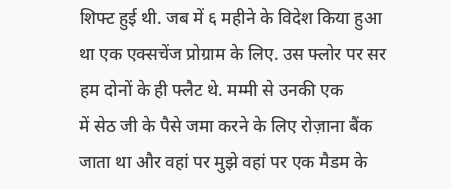शिफ्ट हुई थी. जब में ६ महीने के विदेश किया हुआ था एक एक्सचेंज प्रोग्राम के लिए. उस फ्लोर पर सर हम दोनों के ही फ्लैट थे. मम्मी से उनकी एक
में सेठ जी के पैसे जमा करने के लिए रोज़ाना बैंक जाता था और वहां पर मुझे वहां पर एक मैडम के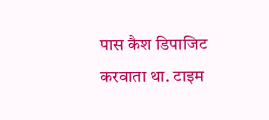पास कैश डिपाजिट करवाता था. टाइम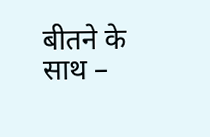बीतने के साथ –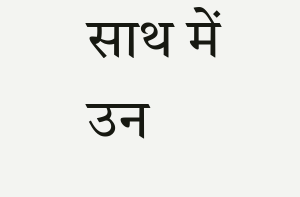साथ में उन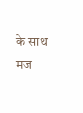के साथ मज